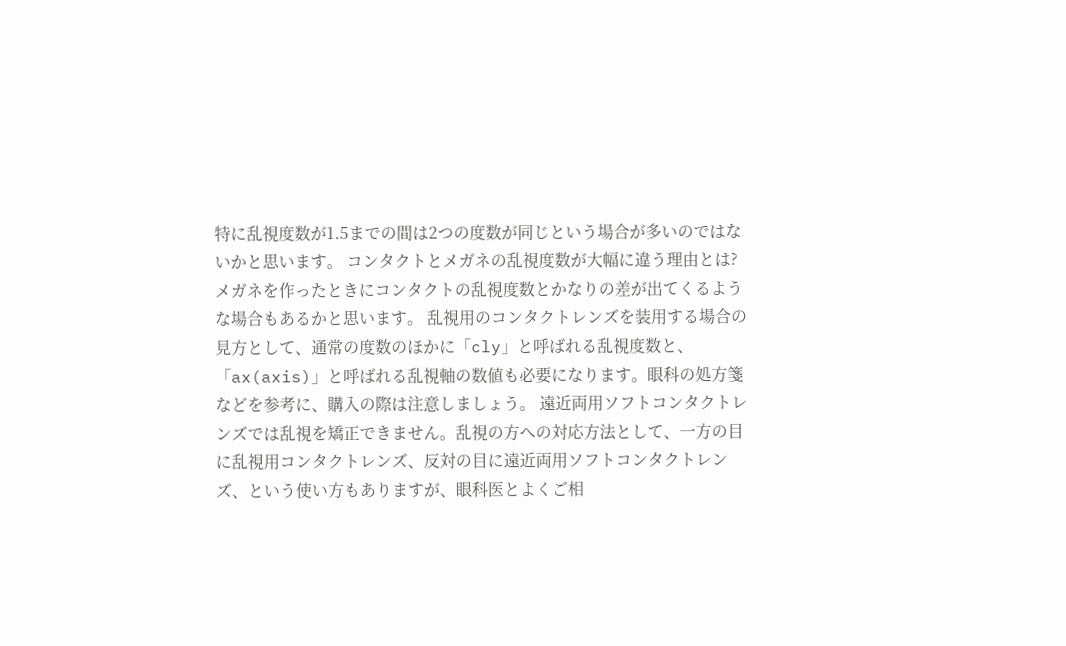特に乱視度数が1.5までの間は2つの度数が同じという場合が多いのではないかと思います。 コンタクトとメガネの乱視度数が大幅に違う理由とは? メガネを作ったときにコンタクトの乱視度数とかなりの差が出てくるような場合もあるかと思います。 乱視用のコンタクトレンズを装用する場合の見方として、通常の度数のほかに「cly」と呼ばれる乱視度数と、「ax(axis)」と呼ばれる乱視軸の数値も必要になります。眼科の処方箋などを参考に、購入の際は注意しましょう。 遠近両用ソフトコンタクトレンズでは乱視を矯正できません。乱視の方への対応方法として、一方の目に乱視用コンタクトレンズ、反対の目に遠近両用ソフトコンタクトレンズ、という使い方もありますが、眼科医とよくご相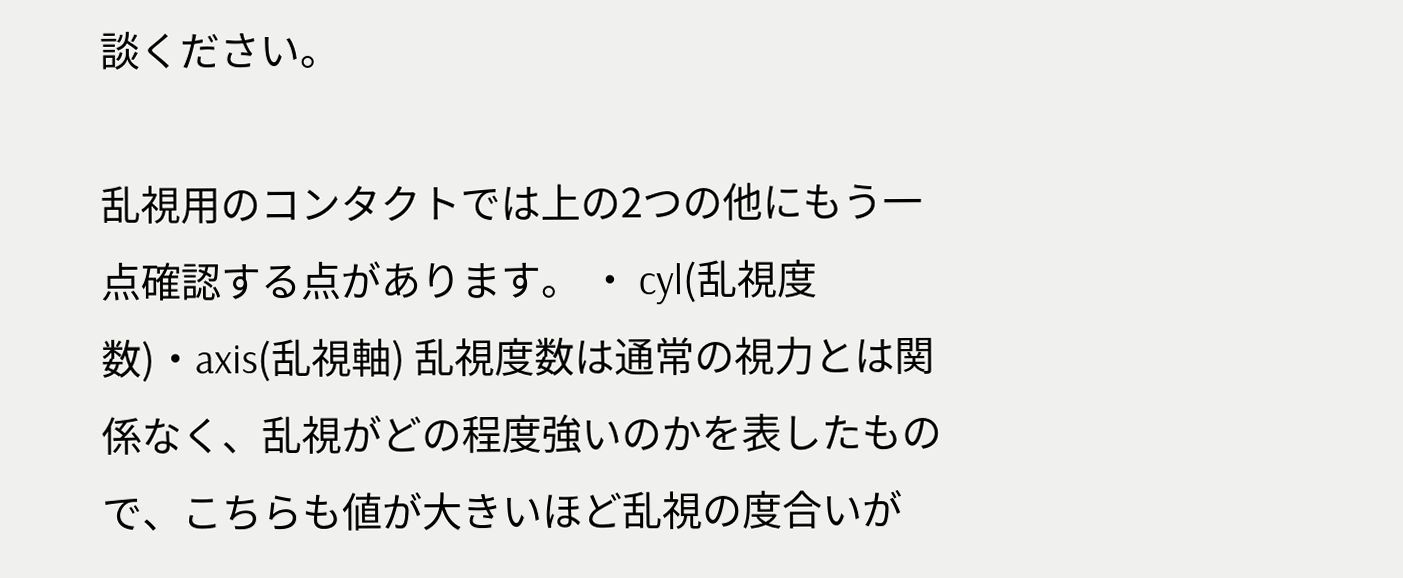談ください。

乱視用のコンタクトでは上の2つの他にもう一点確認する点があります。 ・ cyl(乱視度数)・axis(乱視軸) 乱視度数は通常の視力とは関係なく、乱視がどの程度強いのかを表したもので、こちらも値が大きいほど乱視の度合いが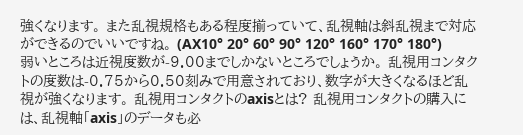強くなります。 また乱視規格もある程度揃っていて、乱視軸は斜乱視まで対応ができるのでいいですね。 (AX10° 20° 60° 90° 120° 160° 170° 180°) 弱いところは近視度数が-9.00までしかないところでしょうか。 乱視用コンタクトの度数は-0.75から0.50刻みで用意されており、数字が大きくなるほど乱視が強くなります。 乱視用コンタクトのaxisとは? 乱視用コンタクトの購入には、乱視軸「axis」のデータも必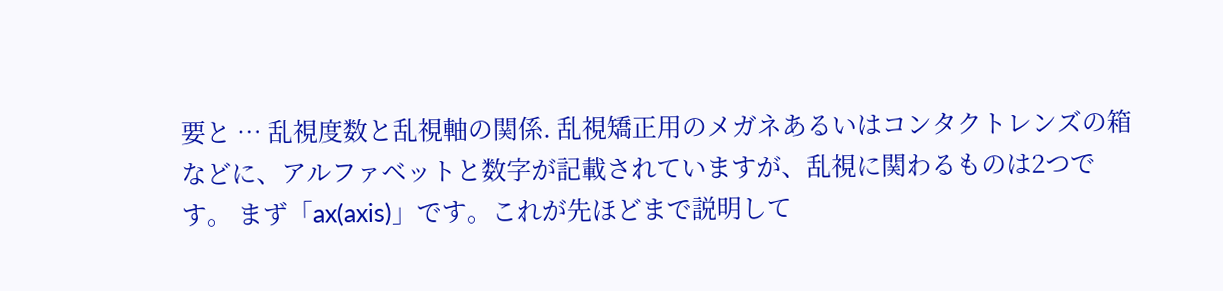要と … 乱視度数と乱視軸の関係. 乱視矯正用のメガネあるいはコンタクトレンズの箱などに、アルファベットと数字が記載されていますが、乱視に関わるものは2つです。 まず「ax(axis)」です。これが先ほどまで説明して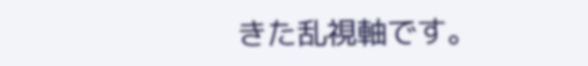きた乱視軸です。